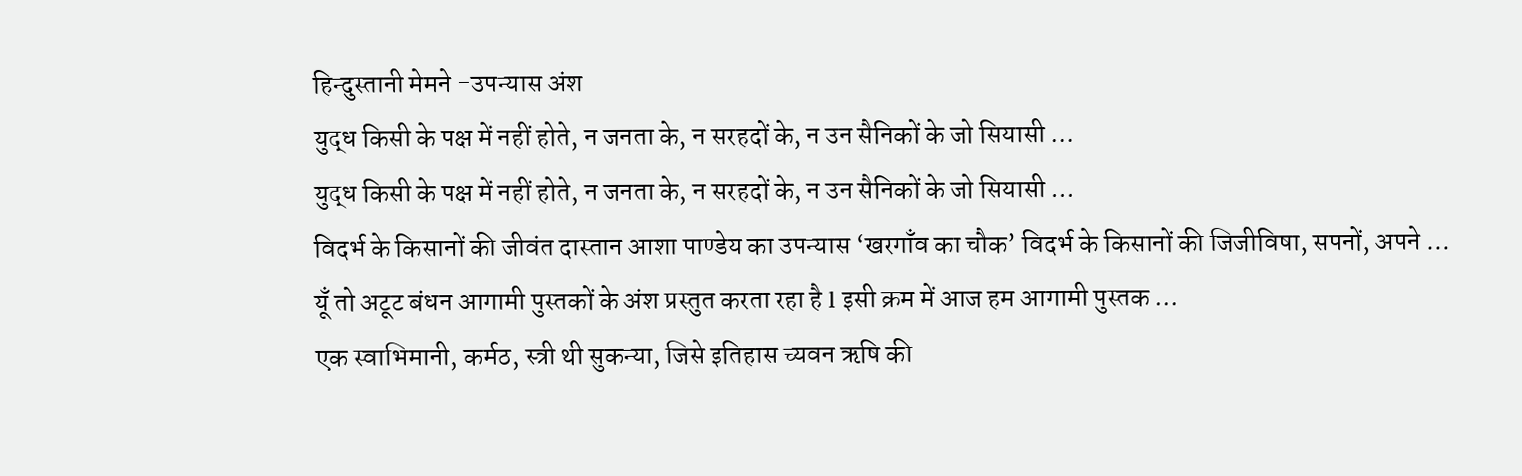हिन्दुस्तानी मेमने -उपन्यास अंश
युद्ध किसी के पक्ष में नहीं होते, न जनता के, न सरहदों के, न उन सैनिकों के जो सियासी …
युद्ध किसी के पक्ष में नहीं होते, न जनता के, न सरहदों के, न उन सैनिकों के जो सियासी …
विदर्भ के किसानों की जीवंत दास्तान आशा पाण्डेय का उपन्यास ‘खरगाँव का चौक’ विदर्भ के किसानों की जिजीविषा, सपनों, अपने …
यूँ तो अटूट बंधन आगामी पुस्तकों के अंश प्रस्तुत करता रहा है l इसी क्रम में आज हम आगामी पुस्तक …
एक स्वाभिमानी, कर्मठ, स्त्री थी सुकन्या, जिसे इतिहास च्यवन ऋषि की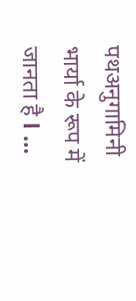पथअनुगामिनी भार्या के रूप में जानता है l …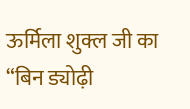ऊर्मिला शुक्ल जी का “बिन ड्योढ़ी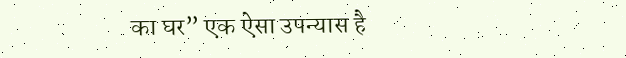का घर” एक ऐसा उपन्यास है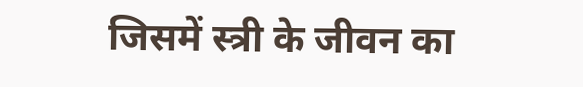जिसमें स्त्री के जीवन का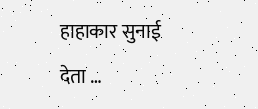हाहाकार सुनाई देता …